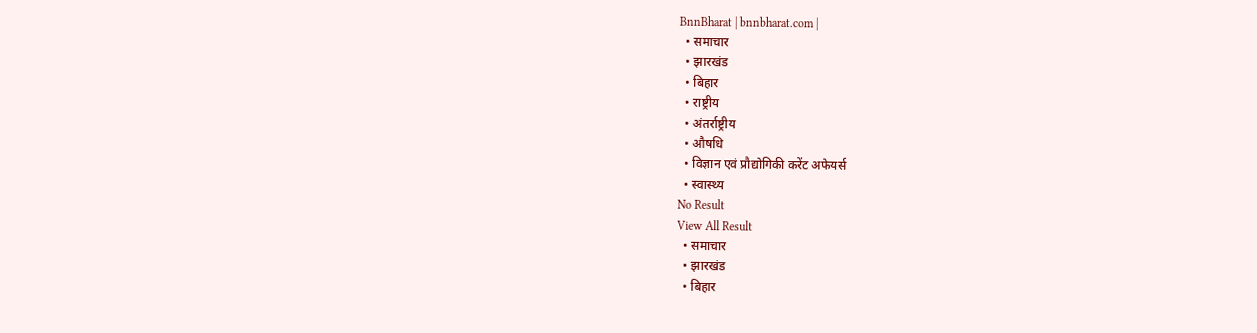BnnBharat | bnnbharat.com |
  • समाचार
  • झारखंड
  • बिहार
  • राष्ट्रीय
  • अंतर्राष्ट्रीय
  • औषधि
  • विज्ञान एवं प्रौद्योगिकी करेंट अफेयर्स
  • स्वास्थ्य
No Result
View All Result
  • समाचार
  • झारखंड
  • बिहार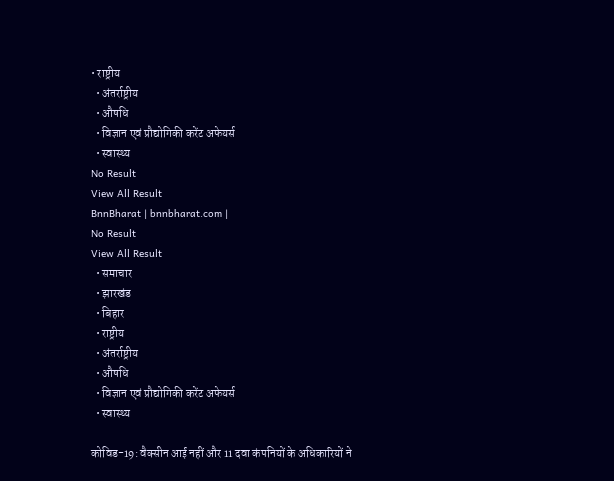• राष्ट्रीय
  • अंतर्राष्ट्रीय
  • औषधि
  • विज्ञान एवं प्रौद्योगिकी करेंट अफेयर्स
  • स्वास्थ्य
No Result
View All Result
BnnBharat | bnnbharat.com |
No Result
View All Result
  • समाचार
  • झारखंड
  • बिहार
  • राष्ट्रीय
  • अंतर्राष्ट्रीय
  • औषधि
  • विज्ञान एवं प्रौद्योगिकी करेंट अफेयर्स
  • स्वास्थ्य

कोविड-19: वैक्सीन आई नहीं और 11 दवा कंपनियों के अधिकारियों ने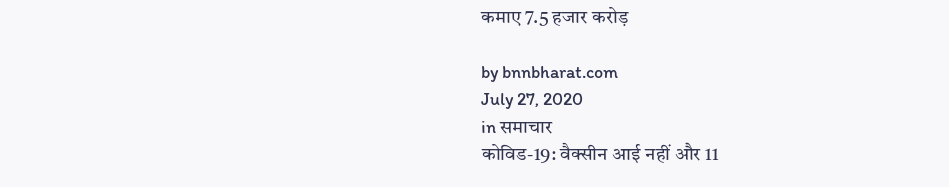कमाए 7.5 हजार करोड़

by bnnbharat.com
July 27, 2020
in समाचार
कोविड-19: वैक्सीन आई नहीं और 11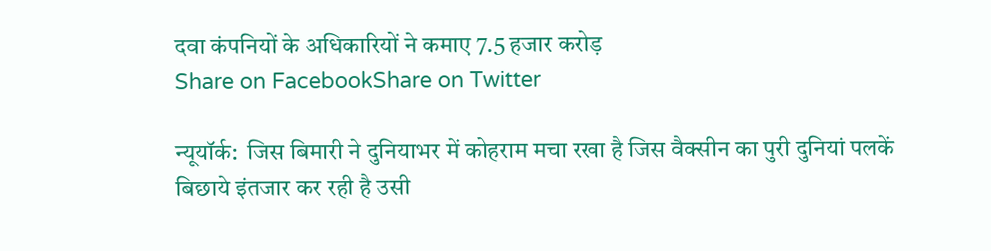दवा कंपनियों के अधिकारियों ने कमाए 7.5 हजार करोड़
Share on FacebookShare on Twitter

न्यूयॉर्क:  जिस बिमारी ने दुनियाभर में कोहराम मचा रखा है जिस वैक्सीन का पुरी दुनियां पलकें बिछाये इंतजार कर रही है उसी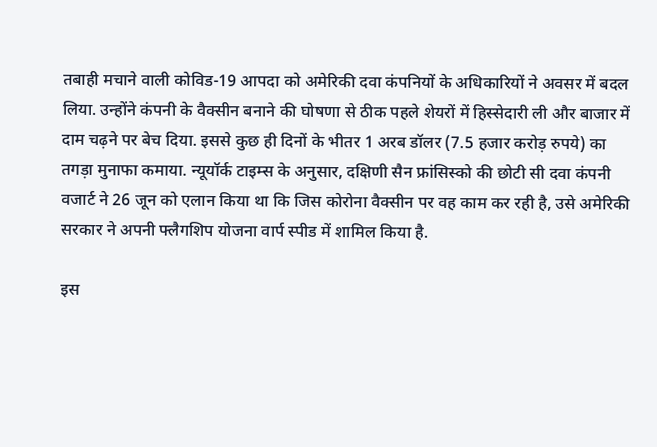तबाही मचाने वाली कोविड-19 आपदा को अमेरिकी दवा कंपनियों के अधिकारियों ने अवसर में बदल लिया. उन्होंने कंपनी के वैक्सीन बनाने की घोषणा से ठीक पहले शेयरों में हिस्सेदारी ली और बाजार में दाम चढ़ने पर बेच दिया. इससे कुछ ही दिनों के भीतर 1 अरब डॉलर (7.5 हजार करोड़ रुपये) का तगड़ा मुनाफा कमाया. न्यूयॉर्क टाइम्स के अनुसार, दक्षिणी सैन फ्रांसिस्को की छोटी सी दवा कंपनी वजार्ट ने 26 जून को एलान किया था कि जिस कोरोना वैक्सीन पर वह काम कर रही है, उसे अमेरिकी सरकार ने अपनी फ्लैगशिप योजना वार्प स्पीड में शामिल किया है.

इस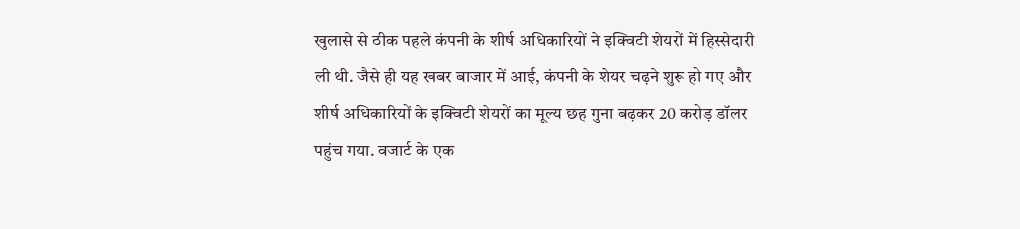खुलासे से ठीक पहले कंपनी के शीर्ष अधिकारियों ने इक्विटी शेयरों में हिस्सेदारी ली थी. जैसे ही यह खबर बाजार में आई, कंपनी के शेयर चढ़ने शुरू हो गए और शीर्ष अधिकारियों के इक्विटी शेयरों का मूल्य छह गुना बढ़कर 20 करोड़ डॉलर पहुंच गया. वजार्ट के एक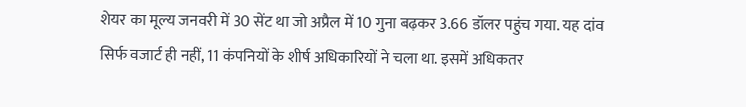शेयर का मूल्य जनवरी में 30 सेंट था जो अप्रैल में 10 गुना बढ़कर 3.66 डॉलर पहुंच गया. यह दांव सिर्फ वजार्ट ही नहीं, 11 कंपनियों के शीर्ष अधिकारियों ने चला था. इसमें अधिकतर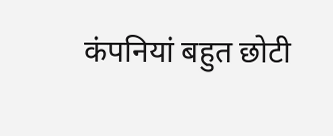कंपनियां बहुत छोटी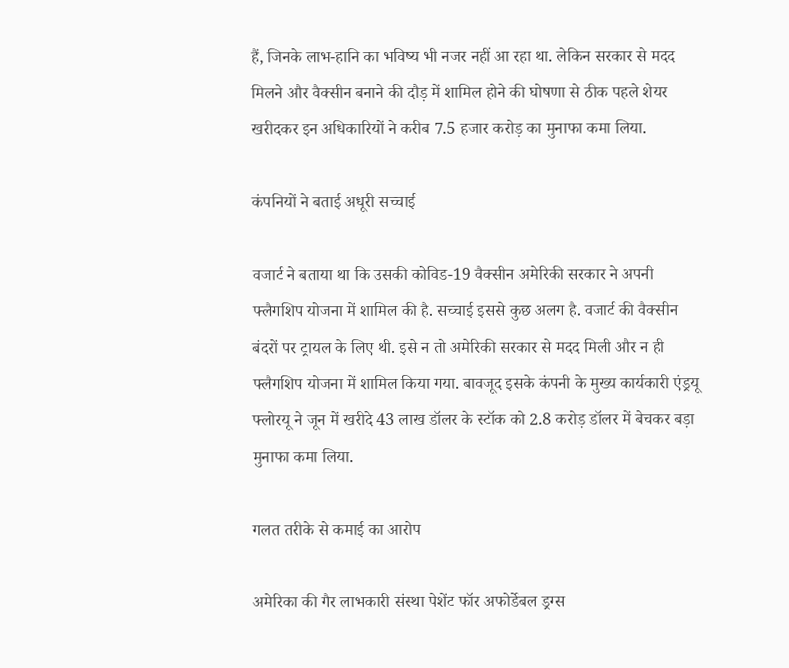हैं, जिनके लाभ-हानि का भविष्य भी नजर नहीं आ रहा था. लेकिन सरकार से मदद मिलने और वैक्सीन बनाने की दौड़ में शामिल होने की घोषणा से ठीक पहले शेयर खरीदकर इन अधिकारियों ने करीब 7.5 हजार करोड़ का मुनाफा कमा लिया.

कंपनियों ने बताई अधूरी सच्चाई

वजार्ट ने बताया था कि उसकी कोविड-19 वैक्सीन अमेरिकी सरकार ने अपनी फ्लैगशिप योजना में शामिल की है. सच्चाई इससे कुछ अलग है. वजार्ट की वैक्सीन बंदरों पर ट्रायल के लिए थी. इसे न तो अमेरिकी सरकार से मदद मिली और न ही फ्लैगशिप योजना में शामिल किया गया. बावजूद इसके कंपनी के मुख्य कार्यकारी एंड्रयू फ्लोरयू ने जून में खरीदे 43 लाख डॉलर के स्टॉक को 2.8 करोड़ डॉलर में बेचकर बड़ा मुनाफा कमा लिया.

गलत तरीके से कमाई का आरोप

अमेरिका की गैर लाभकारी संस्था पेशेंट फॉर अफोर्डेबल ड्रग्स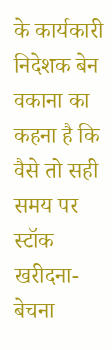के कार्यकारी निदेशक बेन वकाना का कहना है कि वैसे तो सही समय पर स्टॉक खरीदना-बेचना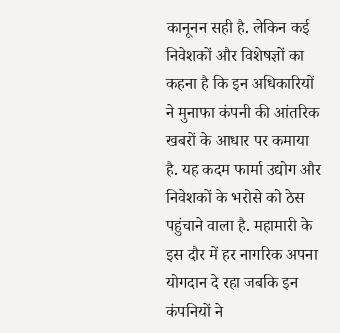कानूनन सही है. लेकिन कई निवेशकों और विशेषज्ञों का कहना है कि इन अधिकारियों ने मुनाफा कंपनी की आंतरिक खबरों के आधार पर कमाया है. यह कदम फार्मा उद्योग और निवेशकों के भरोसे को ठेस पहुंचाने वाला है. महामारी के इस दौर में हर नागरिक अपना योगदान दे रहा जबकि इन कंपनियों ने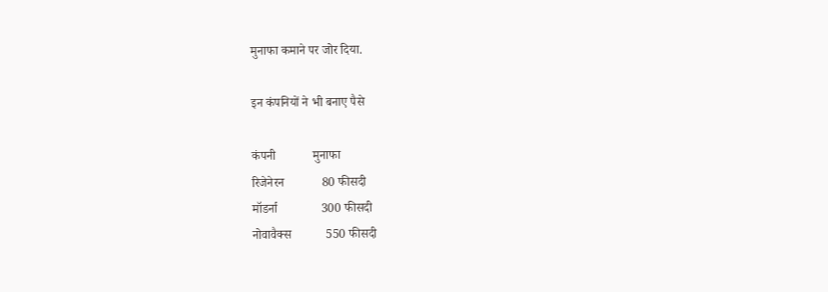मुनाफा कमाने पर जोर दिया.

इन कंपनियों ने भी बनाए पैसे

कंपनी            मुनाफा
रिजेनेरन            80 फीसदी
मॉडर्ना              300 फीसदी
नोवावैक्स           550 फीसदी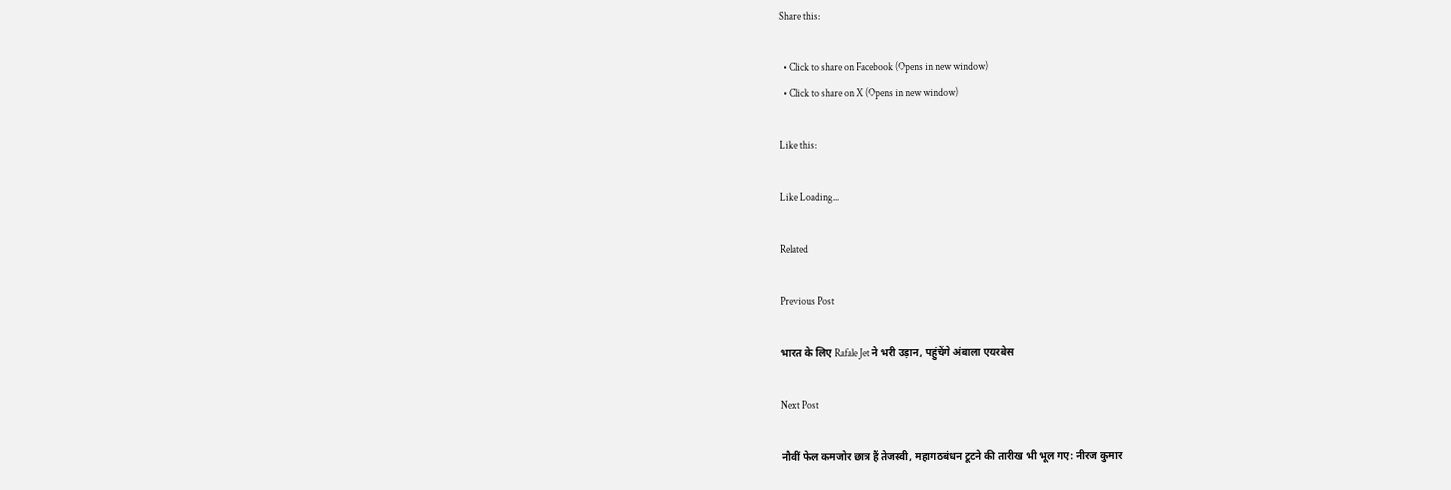Share this:

  • Click to share on Facebook (Opens in new window)
  • Click to share on X (Opens in new window)

Like this:

Like Loading...

Related

Previous Post

भारत के लिए Rafale Jet ने भरी उड़ान, पहुंचेंगे अंबाला एयरबेस

Next Post

नौवीं फेल कमजोर छात्र हैं तेजस्वी, महागठबंधन टूटने की तारीख भी भूल गए: नीरज कुमार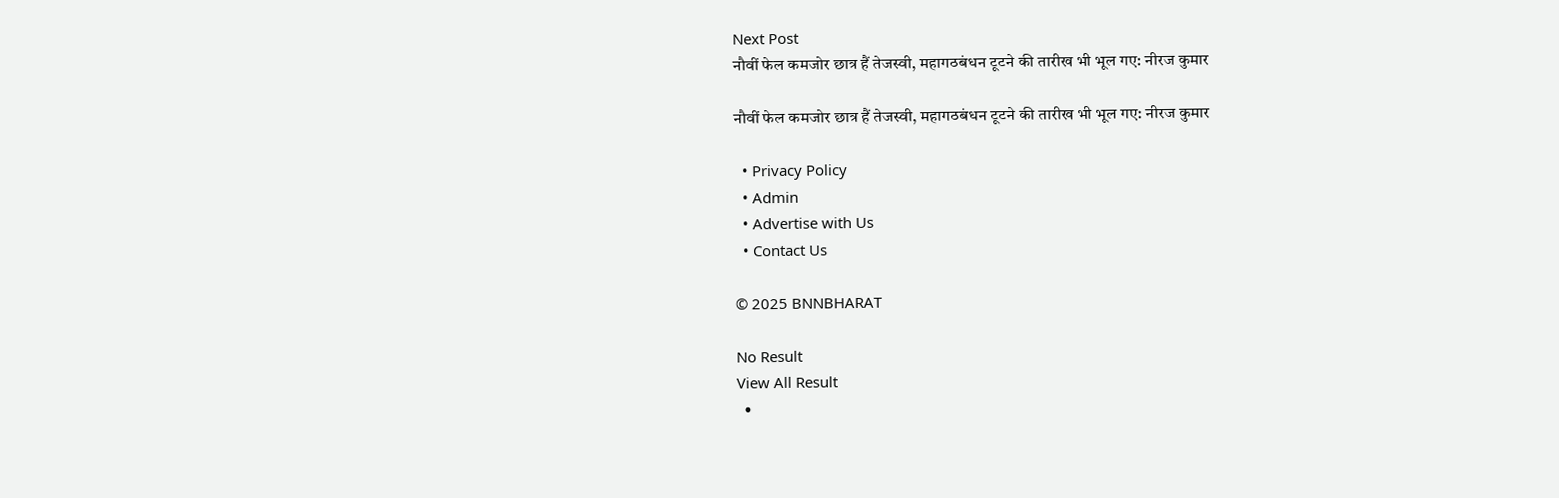Next Post
नौवीं फेल कमजोर छात्र हैं तेजस्वी, महागठबंधन टूटने की तारीख भी भूल गए: नीरज कुमार

नौवीं फेल कमजोर छात्र हैं तेजस्वी, महागठबंधन टूटने की तारीख भी भूल गए: नीरज कुमार

  • Privacy Policy
  • Admin
  • Advertise with Us
  • Contact Us

© 2025 BNNBHARAT

No Result
View All Result
  •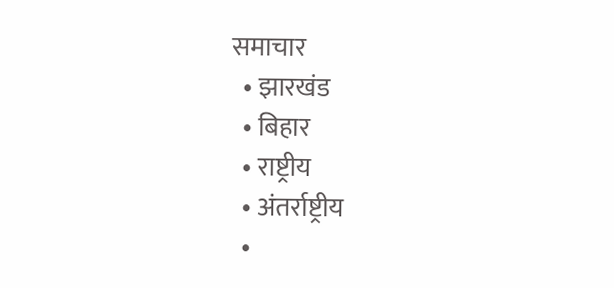समाचार
  • झारखंड
  • बिहार
  • राष्ट्रीय
  • अंतर्राष्ट्रीय
  •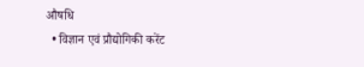औषधि
  • विज्ञान एवं प्रौद्योगिकी करेंट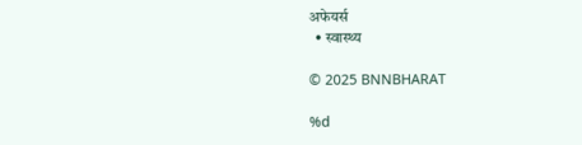अफेयर्स
  • स्वास्थ्य

© 2025 BNNBHARAT

%d